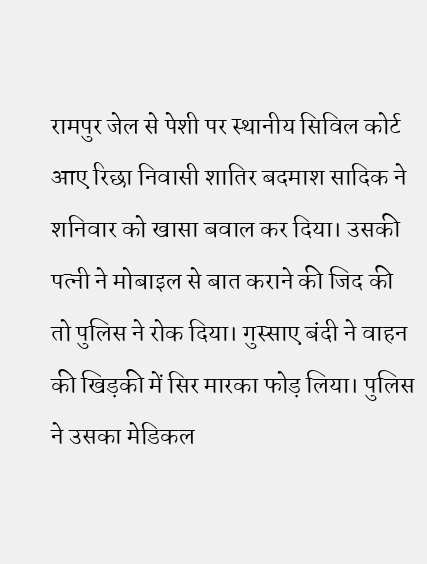रामपुर जेल से पेशी पर स्थानीय सिविल कोर्ट आए रिछा निवासी शातिर बदमाश सादिक ने शनिवार को खासा बवाल कर दिया। उसकी पत्नी ने मोबाइल से बात कराने की जिद की तो पुलिस ने रोक दिया। गुस्साए बंदी ने वाहन की खिड़की में सिर मारका फोड़ लिया। पुलिस ने उसका मेडिकल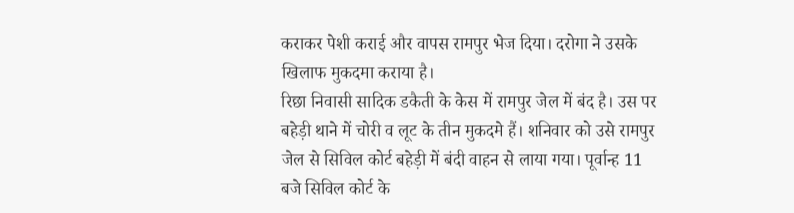कराकर पेशी कराई और वापस रामपुर भेज दिया। दरोगा ने उसके खिलाफ मुकदमा कराया है।
रिछा निवासी सादिक डकैती के केस में रामपुर जेल में बंद है। उस पर बहेड़ी थाने में चोरी व लूट के तीन मुकदमे हैं। शनिवार को उसे रामपुर जेल से सिविल कोर्ट बहेड़ी में बंदी वाहन से लाया गया। पूर्वान्ह 11 बजे सिविल कोर्ट के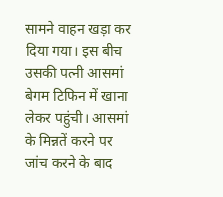सामने वाहन खड़ा कर दिया गया। इस बीच उसकी पत्नी आसमां बेगम टिफिन में खाना लेकर पहुंची। आसमां के मिन्नतें करने पर जांच करने के बाद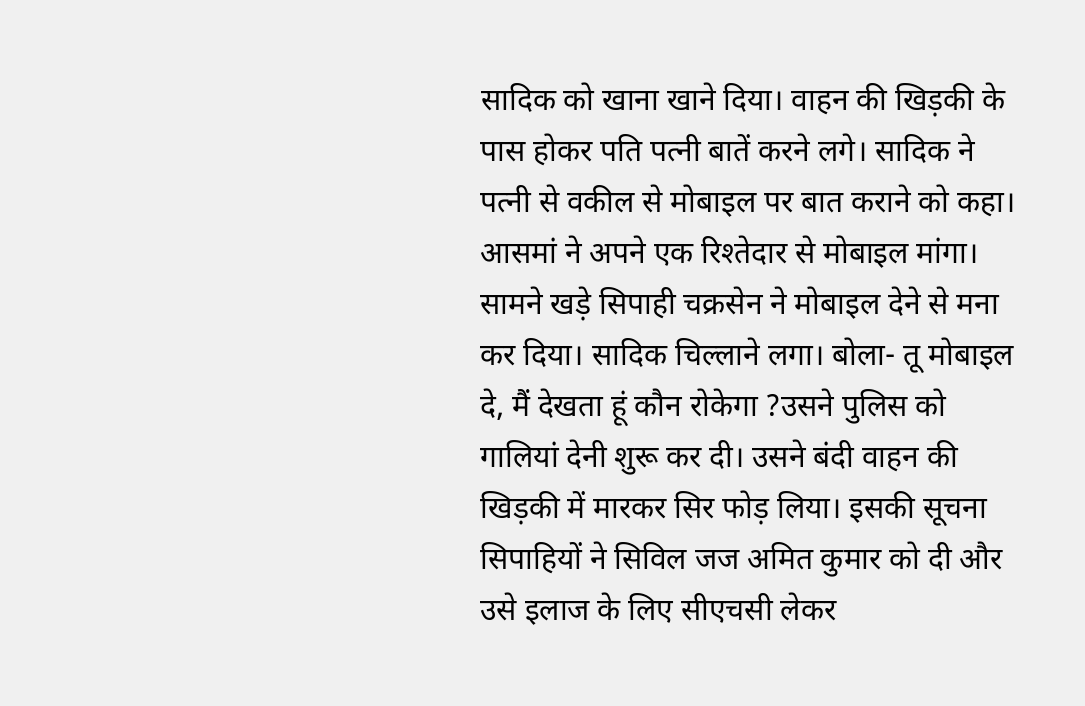सादिक को खाना खाने दिया। वाहन की खिड़की के पास होकर पति पत्नी बातें करने लगे। सादिक ने पत्नी से वकील से मोबाइल पर बात कराने को कहा। आसमां ने अपने एक रिश्तेदार से मोबाइल मांगा। सामने खड़े सिपाही चक्रसेन ने मोबाइल देने से मना कर दिया। सादिक चिल्लाने लगा। बोला- तू मोबाइल दे, मैं देखता हूं कौन रोकेगा ?उसने पुलिस को गालियां देनी शुरू कर दी। उसने बंदी वाहन की खिड़की में मारकर सिर फोड़ लिया। इसकी सूचना सिपाहियों ने सिविल जज अमित कुमार को दी और उसे इलाज के लिए सीएचसी लेकर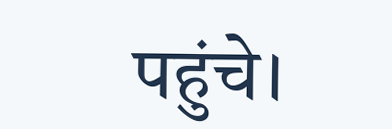पहुंचे।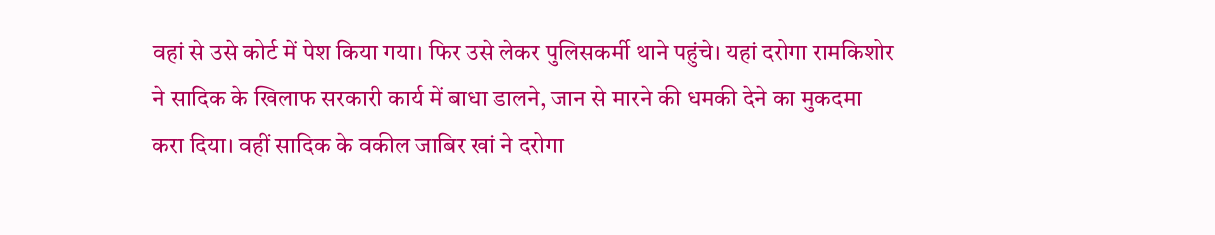वहां से उसे कोर्ट में पेश किया गया। फिर उसे लेकर पुलिसकर्मी थाने पहुंचे। यहां दरोगा रामकिशोर ने सादिक के खिलाफ सरकारी कार्य में बाधा डालने, जान से मारने की धमकी देने का मुकदमा करा दिया। वहीं सादिक के वकील जाबिर खां ने दरोगा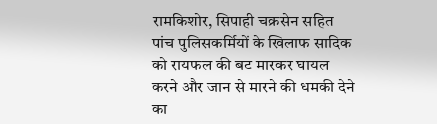रामकिशोर, सिपाही चक्रसेन सहित पांच पुलिसकर्मियों के खिलाफ सादिक को रायफल की बट मारकर घायल करने और जान से मारने की धमकी देने का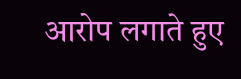आरोप लगाते हुए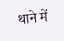थाने में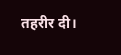तहरीर दी।